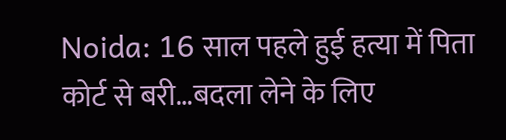Noida: 16 साल पहले हुई हत्या में पिता कोर्ट से बरी…बदला लेने के लिए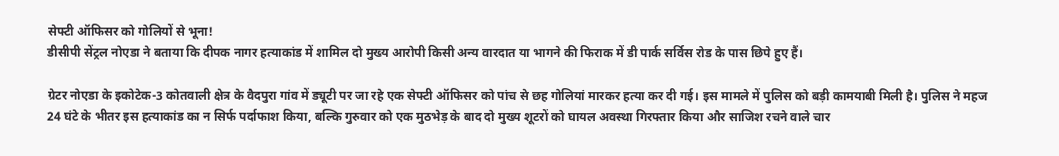सेफ्टी ऑफिसर को गोलियों से भूना!
डीसीपी सेंट्रल नोएडा ने बताया कि दीपक नागर हत्याकांड में शामिल दो मुख्य आरोपी किसी अन्य वारदात या भागने की फिराक में डी पार्क सर्विस रोड के पास छिपे हुए हैं।

ग्रेटर नोएडा के इकोटेक-3 कोतवाली क्षेत्र के वैदपुरा गांव में ड्यूटी पर जा रहे एक सेफ्टी ऑफिसर को पांच से छह गोलियां मारकर हत्या कर दी गई। इस मामले में पुलिस को बड़ी कामयाबी मिली है। पुलिस ने महज 24 घंटे के भीतर इस हत्याकांड का न सिर्फ पर्दाफाश किया, बल्कि गुरुवार को एक मुठभेड़ के बाद दो मुख्य शूटरों को घायल अवस्था गिरफ्तार किया और साजिश रचने वाले चार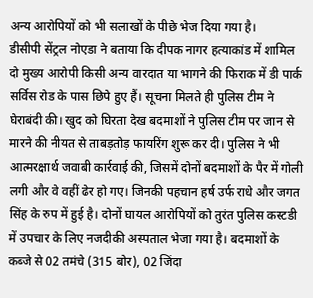अन्य आरोपियों को भी सलाखों के पीछे भेज दिया गया है।
डीसीपी सेंट्रल नोएडा ने बताया कि दीपक नागर हत्याकांड में शामिल दो मुख्य आरोपी किसी अन्य वारदात या भागने की फिराक में डी पार्क सर्विस रोड के पास छिपे हुए हैं। सूचना मिलते ही पुलिस टीम ने घेराबंदी की। खुद को घिरता देख बदमाशों ने पुलिस टीम पर जान से मारने की नीयत से ताबड़तोड़ फायरिंग शुरू कर दी। पुलिस ने भी आत्मरक्षार्थ जवाबी कार्रवाई की, जिसमें दोनों बदमाशों के पैर में गोली लगी और वे वहीं ढेर हो गए। जिनकी पहचान हर्ष उर्फ राधे और जगत सिंह के रुप में हुई है। दोनों घायल आरोपियों को तुरंत पुलिस कस्टडी में उपचार के लिए नजदीकी अस्पताल भेजा गया है। बदमाशों के कब्जे से 02 तमंचे (315 बोर), 02 जिंदा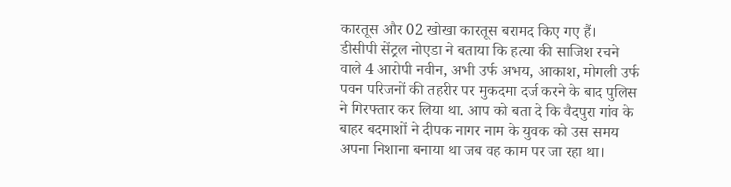कारतूस और 02 खोखा कारतूस बरामद किए गए हैं।
डीसीपी सेंट्रल नोएडा ने बताया कि हत्या की साजिश रचने वाले 4 आरोपी नवीन, अभी उर्फ अभय, आकाश, मोगली उर्फ पवन परिजनों की तहरीर पर मुकदमा दर्ज करने के बाद पुलिस ने गिरफ्तार कर लिया था. आप को बता दे कि वैदपुरा गांव के बाहर बदमाशों ने दीपक नागर नाम के युवक को उस समय अपना निशाना बनाया था जब वह काम पर जा रहा था।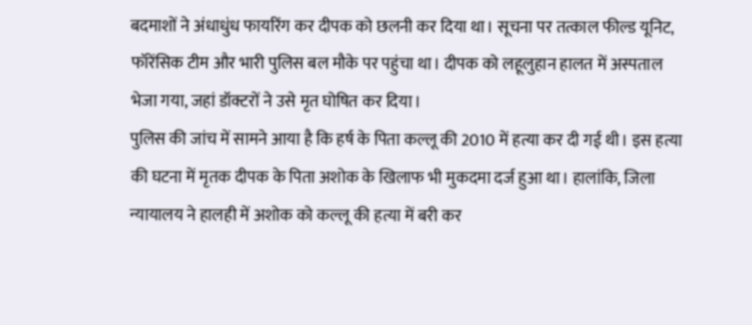बदमाशों ने अंधाधुंध फायरिंग कर दीपक को छलनी कर दिया था। सूचना पर तत्काल फील्ड यूनिट, फॉरेंसिक टीम और भारी पुलिस बल मौके पर पहुंचा था। दीपक को लहूलुहान हालत में अस्पताल भेजा गया, जहां डॉक्टरों ने उसे मृत घोषित कर दिया।
पुलिस की जांच में सामने आया है कि हर्ष के पिता कल्लू की 2010 में हत्या कर दी गई थी। इस हत्या की घटना में मृतक दीपक के पिता अशोक के खिलाफ भी मुकदमा दर्ज हुआ था। हालांकि, जिला न्यायालय ने हालही में अशोक को कल्लू की हत्या में बरी कर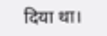दिया था।